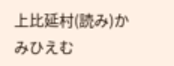上比延村(読み)かみひえむ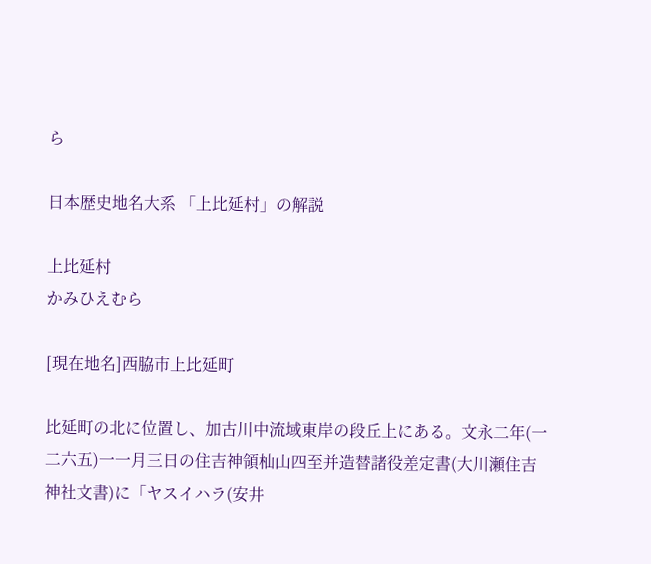ら

日本歴史地名大系 「上比延村」の解説

上比延村
かみひえむら

[現在地名]西脇市上比延町

比延町の北に位置し、加古川中流域東岸の段丘上にある。文永二年(一二六五)一一月三日の住吉神領杣山四至并造替諸役差定書(大川瀬住吉神社文書)に「ヤスイハラ(安井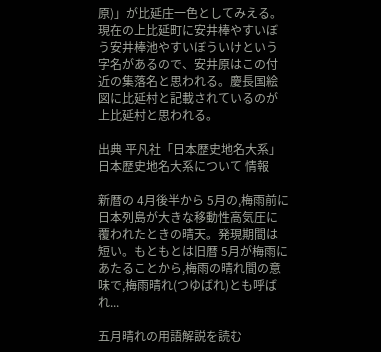原)」が比延庄一色としてみえる。現在の上比延町に安井棒やすいぼう安井棒池やすいぼういけという字名があるので、安井原はこの付近の集落名と思われる。慶長国絵図に比延村と記載されているのが上比延村と思われる。

出典 平凡社「日本歴史地名大系」日本歴史地名大系について 情報

新暦の 4月後半から 5月の,梅雨前に日本列島が大きな移動性高気圧に覆われたときの晴天。発現期間は短い。もともとは旧暦 5月が梅雨にあたることから,梅雨の晴れ間の意味で,梅雨晴れ(つゆばれ)とも呼ばれ...

五月晴れの用語解説を読む